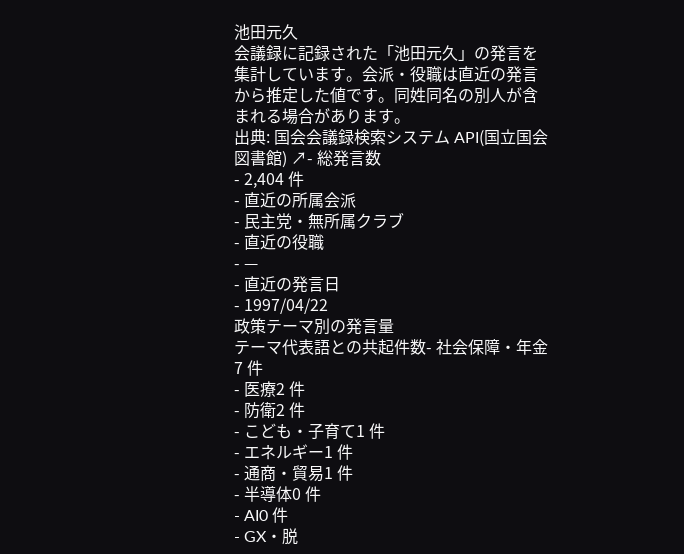池田元久
会議録に記録された「池田元久」の発言を集計しています。会派・役職は直近の発言から推定した値です。同姓同名の別人が含まれる場合があります。
出典: 国会会議録検索システム API(国立国会図書館) ↗- 総発言数
- 2,404 件
- 直近の所属会派
- 民主党・無所属クラブ
- 直近の役職
- —
- 直近の発言日
- 1997/04/22
政策テーマ別の発言量
テーマ代表語との共起件数- 社会保障・年金7 件
- 医療2 件
- 防衛2 件
- こども・子育て1 件
- エネルギー1 件
- 通商・貿易1 件
- 半導体0 件
- AI0 件
- GX・脱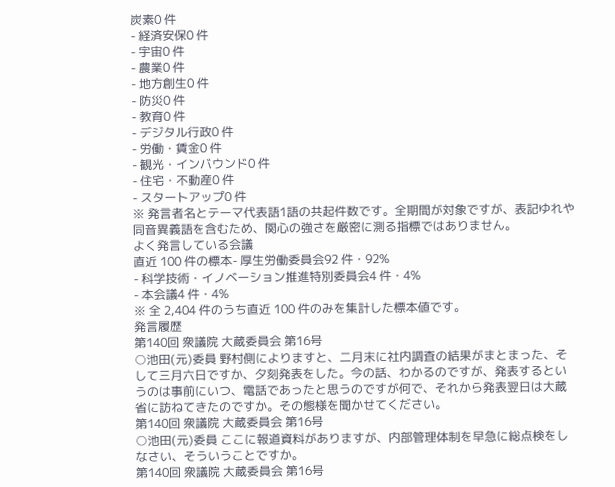炭素0 件
- 経済安保0 件
- 宇宙0 件
- 農業0 件
- 地方創生0 件
- 防災0 件
- 教育0 件
- デジタル行政0 件
- 労働・賃金0 件
- 観光・インバウンド0 件
- 住宅・不動産0 件
- スタートアップ0 件
※ 発言者名とテーマ代表語1語の共起件数です。全期間が対象ですが、表記ゆれや 同音異義語を含むため、関心の強さを厳密に測る指標ではありません。
よく発言している会議
直近 100 件の標本- 厚生労働委員会92 件・92%
- 科学技術・イノベーション推進特別委員会4 件・4%
- 本会議4 件・4%
※ 全 2,404 件のうち直近 100 件のみを集計した標本値です。
発言履歴
第140回 衆議院 大蔵委員会 第16号
○池田(元)委員 野村側によりますと、二月末に社内調査の結果がまとまった、そして三月六日ですか、夕刻発表をした。今の話、わかるのですが、発表するというのは事前にいつ、電話であったと思うのですが何で、それから発表翌日は大蔵省に訪ねてきたのですか。その態様を聞かせてください。
第140回 衆議院 大蔵委員会 第16号
○池田(元)委員 ここに報道資料がありますが、内部管理体制を早急に総点検をしなさい、そういうことですか。
第140回 衆議院 大蔵委員会 第16号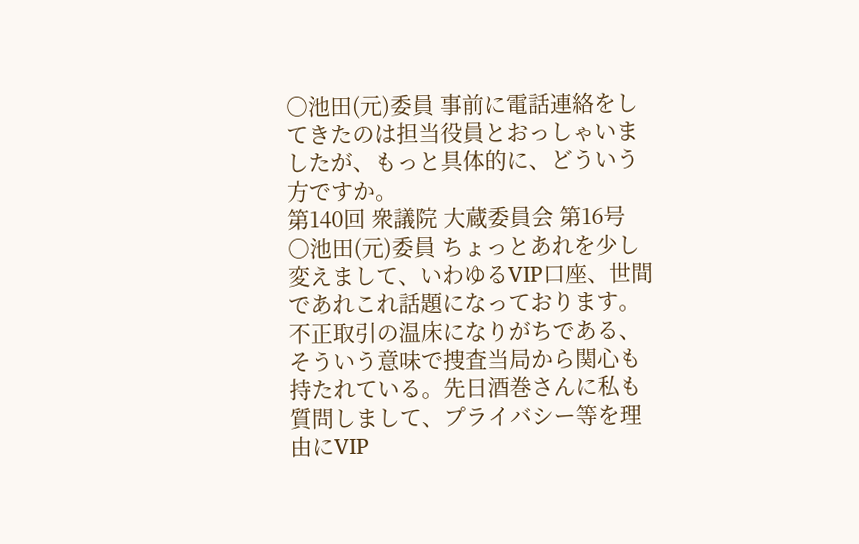○池田(元)委員 事前に電話連絡をしてきたのは担当役員とおっしゃいましたが、もっと具体的に、どういう方ですか。
第140回 衆議院 大蔵委員会 第16号
○池田(元)委員 ちょっとあれを少し変えまして、いわゆるVIP口座、世間であれこれ話題になっております。不正取引の温床になりがちである、そういう意味で捜査当局から関心も持たれている。先日酒巻さんに私も質問しまして、プライバシー等を理由にVIP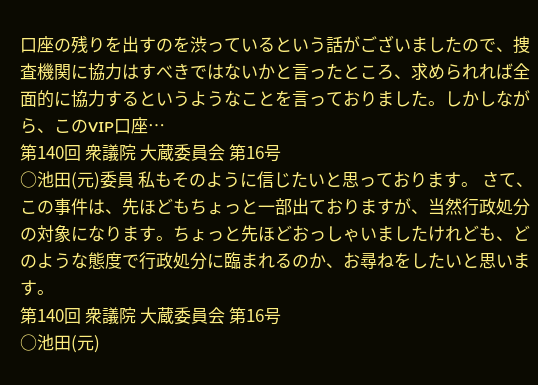口座の残りを出すのを渋っているという話がございましたので、捜査機関に協力はすべきではないかと言ったところ、求められれば全面的に協力するというようなことを言っておりました。しかしながら、このVIP口座…
第140回 衆議院 大蔵委員会 第16号
○池田(元)委員 私もそのように信じたいと思っております。 さて、この事件は、先ほどもちょっと一部出ておりますが、当然行政処分の対象になります。ちょっと先ほどおっしゃいましたけれども、どのような態度で行政処分に臨まれるのか、お尋ねをしたいと思います。
第140回 衆議院 大蔵委員会 第16号
○池田(元)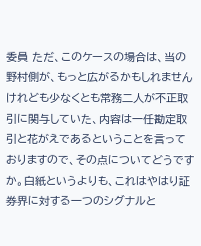委員 ただ、このケースの場合は、当の野村側が、もっと広がるかもしれませんけれども少なくとも常務二人が不正取引に関与していた、内容は一任勘定取引と花がえであるということを言っておりますので、その点についてどうですか。白紙というよりも、これはやはり証券界に対する一つのシグナルと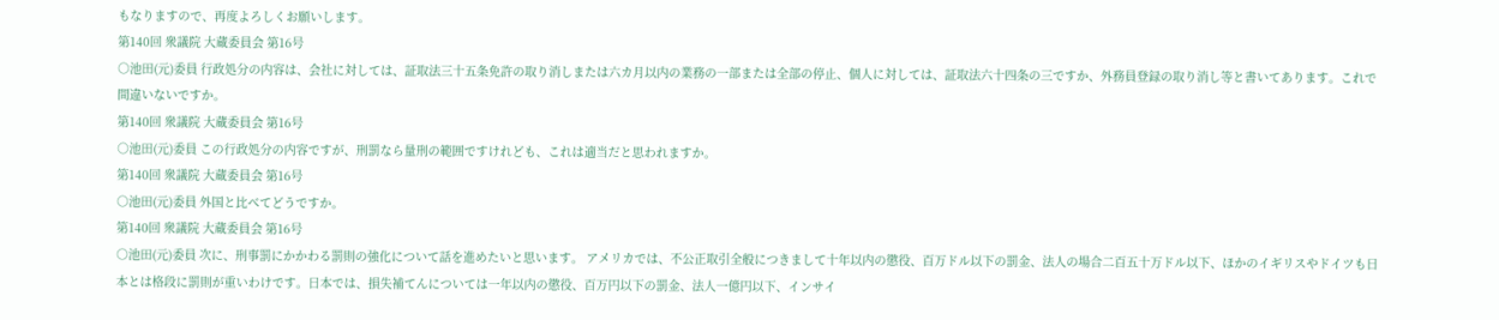もなりますので、再度よろしくお願いします。
第140回 衆議院 大蔵委員会 第16号
○池田(元)委員 行政処分の内容は、会社に対しては、証取法三十五条免許の取り消しまたは六カ月以内の業務の一部または全部の停止、個人に対しては、証取法六十四条の三ですか、外務員登録の取り消し等と書いてあります。これで間違いないですか。
第140回 衆議院 大蔵委員会 第16号
○池田(元)委員 この行政処分の内容ですが、刑罰なら量刑の範囲ですけれども、これは適当だと思われますか。
第140回 衆議院 大蔵委員会 第16号
○池田(元)委員 外国と比べてどうですか。
第140回 衆議院 大蔵委員会 第16号
○池田(元)委員 次に、刑事罰にかかわる罰則の強化について話を進めたいと思います。 アメリカでは、不公正取引全般につきまして十年以内の懲役、百万ドル以下の罰金、法人の場合二百五十万ドル以下、ほかのイギリスやドイツも日本とは格段に罰則が重いわけです。日本では、損失補てんについては一年以内の懲役、百万円以下の罰金、法人一億円以下、インサイ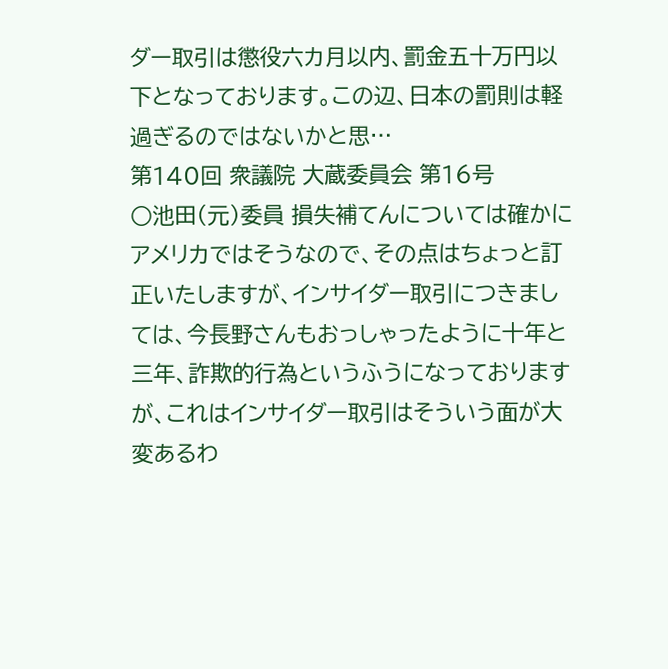ダー取引は懲役六カ月以内、罰金五十万円以下となっております。この辺、日本の罰則は軽過ぎるのではないかと思…
第140回 衆議院 大蔵委員会 第16号
○池田(元)委員 損失補てんについては確かにアメリカではそうなので、その点はちょっと訂正いたしますが、インサイダー取引につきましては、今長野さんもおっしゃったように十年と三年、詐欺的行為というふうになっておりますが、これはインサイダー取引はそういう面が大変あるわ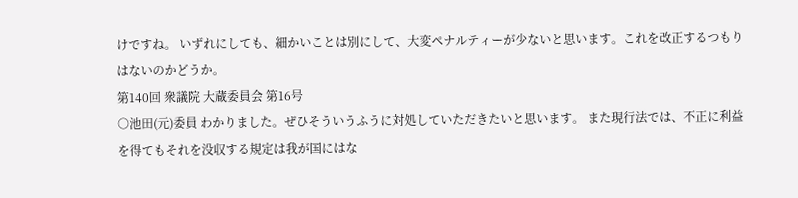けですね。 いずれにしても、細かいことは別にして、大変ペナルティーが少ないと思います。これを改正するつもりはないのかどうか。
第140回 衆議院 大蔵委員会 第16号
○池田(元)委員 わかりました。ぜひそういうふうに対処していただきたいと思います。 また現行法では、不正に利益を得てもそれを没収する規定は我が国にはな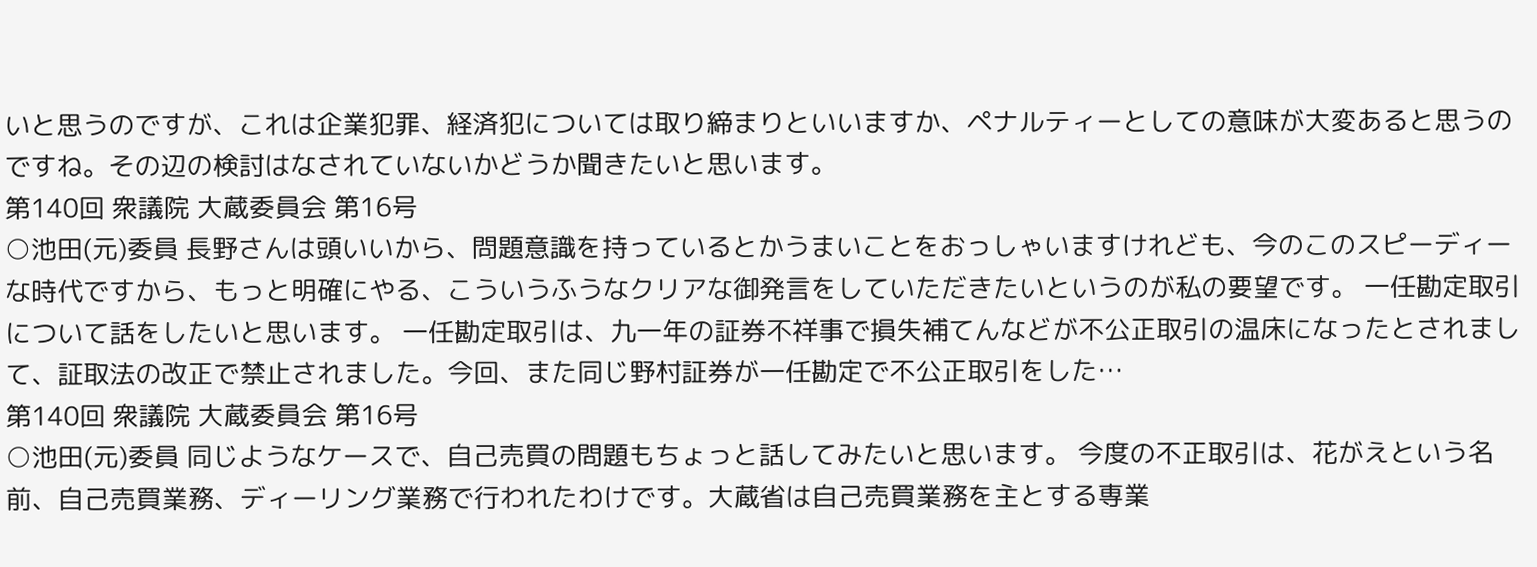いと思うのですが、これは企業犯罪、経済犯については取り締まりといいますか、ペナルティーとしての意味が大変あると思うのですね。その辺の検討はなされていないかどうか聞きたいと思います。
第140回 衆議院 大蔵委員会 第16号
○池田(元)委員 長野さんは頭いいから、問題意識を持っているとかうまいことをおっしゃいますけれども、今のこのスピーディーな時代ですから、もっと明確にやる、こういうふうなクリアな御発言をしていただきたいというのが私の要望です。 一任勘定取引について話をしたいと思います。 一任勘定取引は、九一年の証券不祥事で損失補てんなどが不公正取引の温床になったとされまして、証取法の改正で禁止されました。今回、また同じ野村証券が一任勘定で不公正取引をした…
第140回 衆議院 大蔵委員会 第16号
○池田(元)委員 同じようなケースで、自己売買の問題もちょっと話してみたいと思います。 今度の不正取引は、花がえという名前、自己売買業務、ディーリング業務で行われたわけです。大蔵省は自己売買業務を主とする専業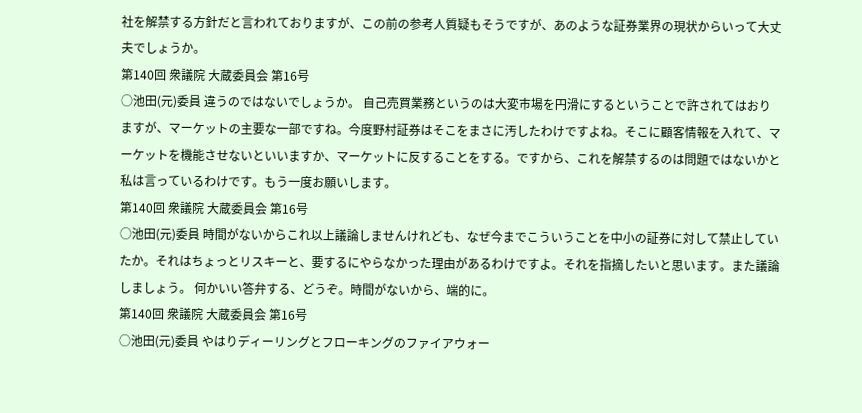社を解禁する方針だと言われておりますが、この前の参考人質疑もそうですが、あのような証券業界の現状からいって大丈夫でしょうか。
第140回 衆議院 大蔵委員会 第16号
○池田(元)委員 違うのではないでしょうか。 自己売買業務というのは大変市場を円滑にするということで許されてはおりますが、マーケットの主要な一部ですね。今度野村証券はそこをまさに汚したわけですよね。そこに顧客情報を入れて、マーケットを機能させないといいますか、マーケットに反することをする。ですから、これを解禁するのは問題ではないかと私は言っているわけです。もう一度お願いします。
第140回 衆議院 大蔵委員会 第16号
○池田(元)委員 時間がないからこれ以上議論しませんけれども、なぜ今までこういうことを中小の証券に対して禁止していたか。それはちょっとリスキーと、要するにやらなかった理由があるわけですよ。それを指摘したいと思います。また議論しましょう。 何かいい答弁する、どうぞ。時間がないから、端的に。
第140回 衆議院 大蔵委員会 第16号
○池田(元)委員 やはりディーリングとフローキングのファイアウォー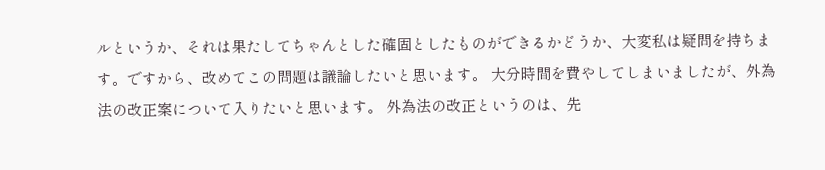ルというか、それは果たしてちゃんとした確固としたものができるかどうか、大変私は疑問を持ちます。ですから、改めてこの問題は議論したいと思います。 大分時間を費やしてしまいましたが、外為法の改正案について入りたいと思います。 外為法の改正というのは、先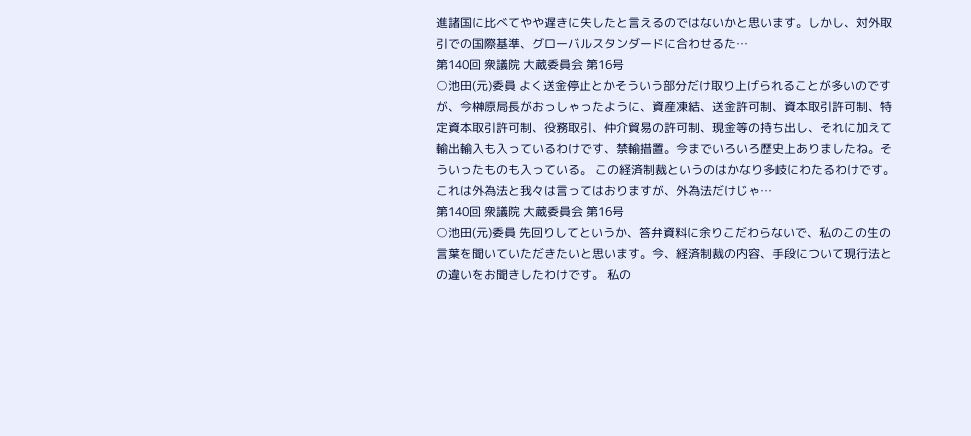進諸国に比べてやや遅きに失したと言えるのではないかと思います。しかし、対外取引での国際基準、グローバルスタンダードに合わせるた…
第140回 衆議院 大蔵委員会 第16号
○池田(元)委員 よく送金停止とかそういう部分だけ取り上げられることが多いのですが、今榊原局長がおっしゃったように、資産凍結、送金許可制、資本取引許可制、特定資本取引許可制、役務取引、仲介貿易の許可制、現金等の持ち出し、それに加えて輸出輸入も入っているわけです、禁輸措置。今までいろいろ歴史上ありましたね。そういったものも入っている。 この経済制裁というのはかなり多岐にわたるわけです。これは外為法と我々は言ってはおりますが、外為法だけじゃ…
第140回 衆議院 大蔵委員会 第16号
○池田(元)委員 先回りしてというか、答弁資料に余りこだわらないで、私のこの生の言葉を聞いていただきたいと思います。今、経済制裁の内容、手段について現行法との違いをお聞きしたわけです。 私の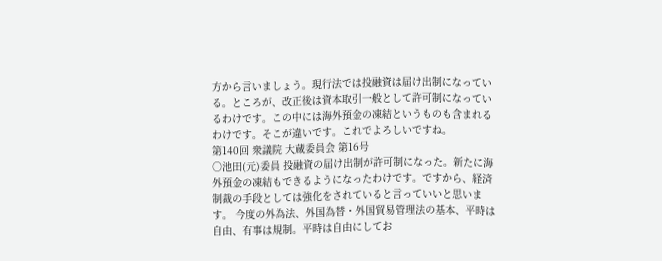方から言いましょう。現行法では投融資は届け出制になっている。ところが、改正後は資本取引一般として許可制になっているわけです。この中には海外預金の凍結というものも含まれるわけです。そこが違いです。これでよろしいですね。
第140回 衆議院 大蔵委員会 第16号
○池田(元)委員 投融資の届け出制が許可制になった。新たに海外預金の凍結もできるようになったわけです。ですから、経済制裁の手段としては強化をされていると言っていいと思います。 今度の外為法、外国為替・外国貿易管理法の基本、平時は自由、有事は規制。平時は自由にしてお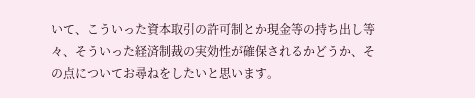いて、こういった資本取引の許可制とか現金等の持ち出し等々、そういった経済制裁の実効性が確保されるかどうか、その点についてお尋ねをしたいと思います。